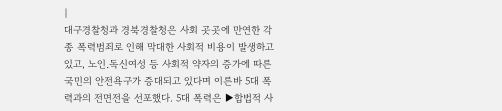|
대구경찰청과 경북경찰청은 사회 곳곳에 만연한 각종 폭력범죄로 인해 막대한 사회적 비용이 발생하고 있고, 노인․독신여성 등 사회적 약자의 증가에 따른 국민의 안전욕구가 증대되고 있다며 이른바 5대 폭력과의 전면전을 선포했다. 5대 폭력은 ▶합법적 사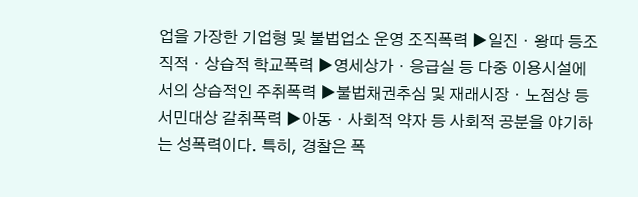업을 가장한 기업형 및 불법업소 운영 조직폭력 ▶일진・왕따 등조직적・상습적 학교폭력 ▶영세상가・응급실 등 다중 이용시설에서의 상습적인 주취폭력 ▶불법채권추심 및 재래시장・노점상 등 서민대상 갈취폭력 ▶아동・사회적 약자 등 사회적 공분을 야기하는 성폭력이다. 특히, 경찰은 폭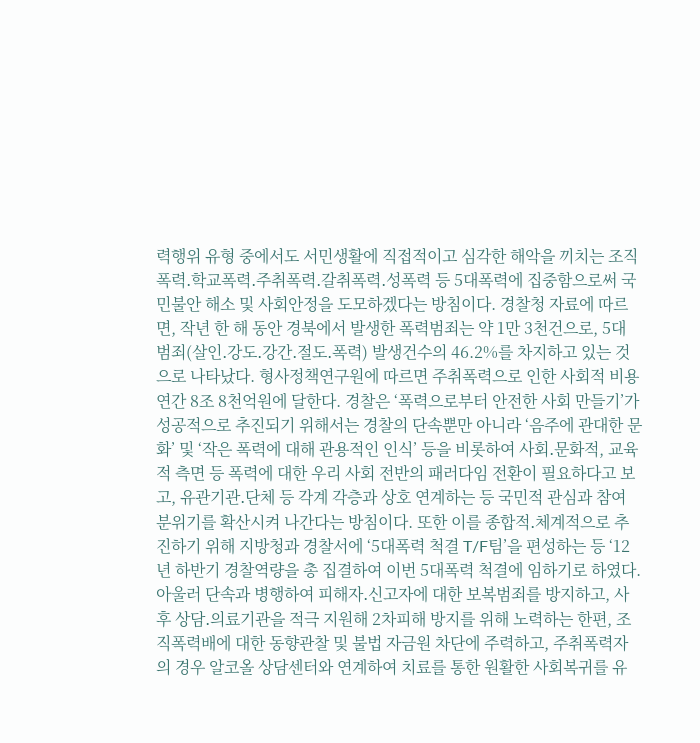력행위 유형 중에서도 서민생활에 직접적이고 심각한 해악을 끼치는 조직폭력․학교폭력․주취폭력․갈취폭력․성폭력 등 5대폭력에 집중함으로써 국민불안 해소 및 사회안정을 도모하겠다는 방침이다. 경찰청 자료에 따르면, 작년 한 해 동안 경북에서 발생한 폭력범죄는 약 1만 3천건으로, 5대 범죄(살인․강도․강간․절도․폭력) 발생건수의 46.2%를 차지하고 있는 것으로 나타났다. 형사정책연구원에 따르면 주취폭력으로 인한 사회적 비용 연간 8조 8천억원에 달한다. 경찰은 ‘폭력으로부터 안전한 사회 만들기’가 성공적으로 추진되기 위해서는 경찰의 단속뿐만 아니라 ‘음주에 관대한 문화’ 및 ‘작은 폭력에 대해 관용적인 인식’ 등을 비롯하여 사회․문화적, 교육적 측면 등 폭력에 대한 우리 사회 전반의 패러다임 전환이 필요하다고 보고, 유관기관․단체 등 각계 각층과 상호 연계하는 등 국민적 관심과 참여 분위기를 확산시켜 나간다는 방침이다. 또한 이를 종합적․체계적으로 추진하기 위해 지방청과 경찰서에 ‘5대폭력 척결 T/F팀’을 편성하는 등 ‘12년 하반기 경찰역량을 총 집결하여 이번 5대폭력 척결에 임하기로 하였다. 아울러 단속과 병행하여 피해자․신고자에 대한 보복범죄를 방지하고, 사후 상담․의료기관을 적극 지원해 2차피해 방지를 위해 노력하는 한편, 조직폭력배에 대한 동향관찰 및 불법 자금원 차단에 주력하고, 주취폭력자의 경우 알코올 상담센터와 연계하여 치료를 통한 원활한 사회복귀를 유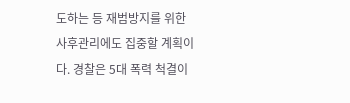도하는 등 재범방지를 위한 사후관리에도 집중할 계획이다. 경찰은 5대 폭력 척결이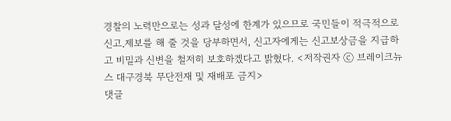경찰의 노력만으로는 성과 달성에 한계가 있으므로 국민들이 적극적으로 신고․제보를 해 줄 것을 당부하면서, 신고자에게는 신고보상금을 지급하고 비밀과 신변을 철저히 보호하겠다고 밝혔다. <저작권자 ⓒ 브레이크뉴스 대구경북 무단전재 및 재배포 금지>
댓글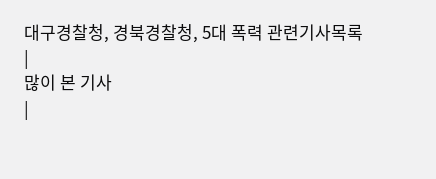대구경찰청, 경북경찰청, 5대 폭력 관련기사목록
|
많이 본 기사
|